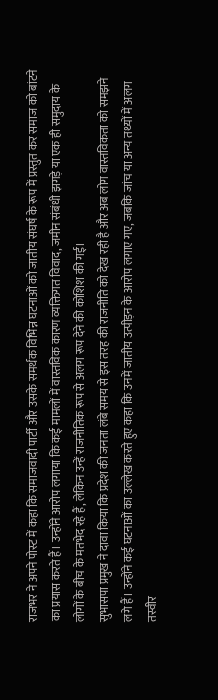राजभर ने अपने पोस्ट में कहा कि समाजवादी पार्टी और उसके समर्थक विभिन्न घटनाओं को जातीय संघर्ष के रूप में प्रस्तुत कर समाज को बांटने का प्रयास करते हैं। उन्होंने आरोप लगाया कि कई मामलों में वास्तविक कारण व्यक्तिगत विवाद, जमीन संबंधी झगड़े या एक ही समुदाय के लोगों के बीच के मतभेद रहे हैं, लेकिन उन्हें राजनीतिक रूप से अलग रूप देने की कोशिश की गई।
सुभासपा प्रमुख ने दावा किया कि प्रदेश की जनता लंबे समय से इस तरह की राजनीति को देख रही है और अब लोग वास्तविकता को समझने लगे हैं। उन्होंने कई घटनाओं का उल्लेख करते हुए कहा कि उनमें जातीय उत्पीड़न के आरोप लगाए गए, जबकि जांच या अन्य तथ्यों में अलग तस्वीर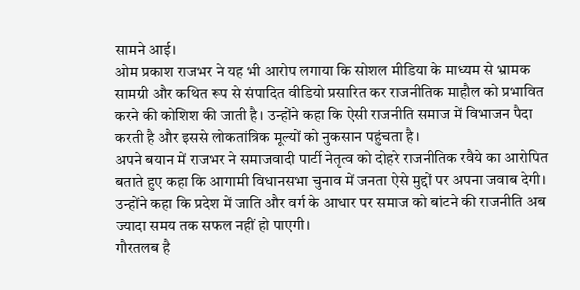सामने आई।
ओम प्रकाश राजभर ने यह भी आरोप लगाया कि सोशल मीडिया के माध्यम से भ्रामक सामग्री और कथित रूप से संपादित वीडियो प्रसारित कर राजनीतिक माहौल को प्रभावित करने की कोशिश की जाती है। उन्होंने कहा कि ऐसी राजनीति समाज में विभाजन पैदा करती है और इससे लोकतांत्रिक मूल्यों को नुकसान पहुंचता है।
अपने बयान में राजभर ने समाजवादी पार्टी नेतृत्व को दोहरे राजनीतिक रवैये का आरोपित बताते हुए कहा कि आगामी विधानसभा चुनाव में जनता ऐसे मुद्दों पर अपना जवाब देगी। उन्होंने कहा कि प्रदेश में जाति और वर्ग के आधार पर समाज को बांटने की राजनीति अब ज्यादा समय तक सफल नहीं हो पाएगी।
गौरतलब है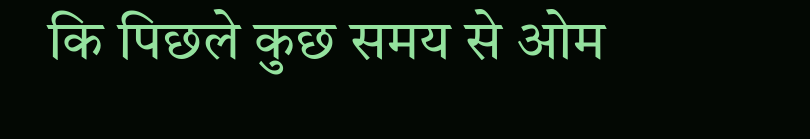कि पिछले कुछ समय से ओम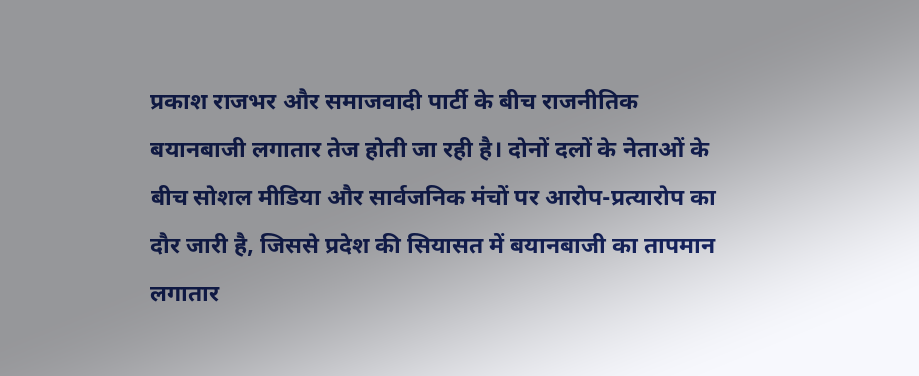प्रकाश राजभर और समाजवादी पार्टी के बीच राजनीतिक बयानबाजी लगातार तेज होती जा रही है। दोनों दलों के नेताओं के बीच सोशल मीडिया और सार्वजनिक मंचों पर आरोप-प्रत्यारोप का दौर जारी है, जिससे प्रदेश की सियासत में बयानबाजी का तापमान लगातार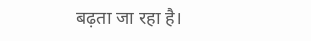बढ़ता जा रहा है।